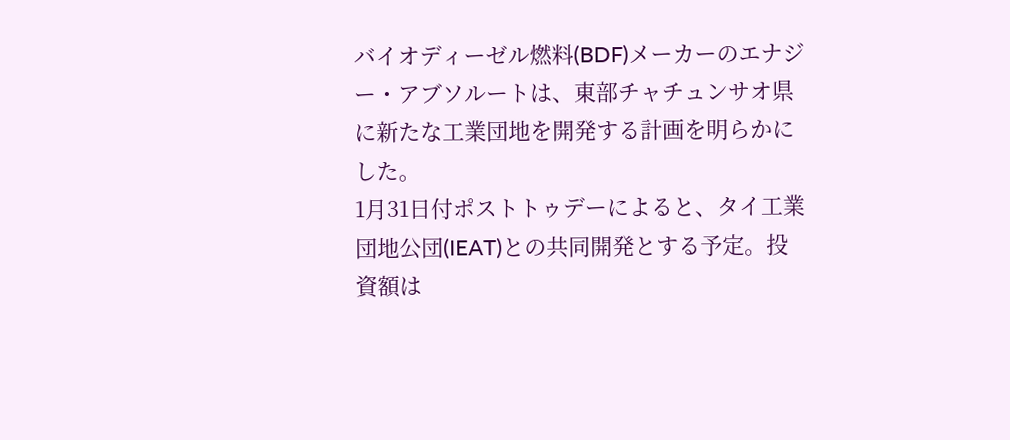バイオディーゼル燃料(BDF)メーカーのエナジー・アブソルートは、東部チャチュンサオ県に新たな工業団地を開発する計画を明らかにした。
1月31日付ポストトゥデーによると、タイ工業団地公団(IEAT)との共同開発とする予定。投資額は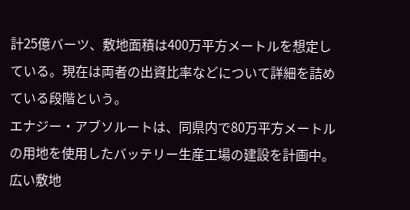計25億バーツ、敷地面積は400万平方メートルを想定している。現在は両者の出資比率などについて詳細を詰めている段階という。
エナジー・アブソルートは、同県内で80万平方メートルの用地を使用したバッテリー生産工場の建設を計画中。広い敷地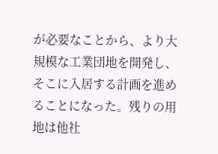が必要なことから、より大規模な工業団地を開発し、そこに入居する計画を進めることになった。残りの用地は他社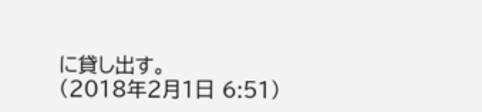に貸し出す。
(2018年2月1日 6:51)